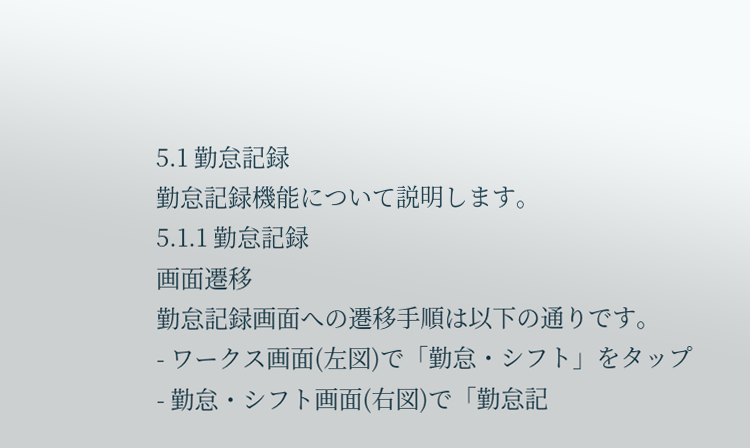5.1 勤怠記録
勤怠記録機能について説明します。
5.1.1 勤怠記録
画面遷移
勤怠記録画面への遷移手順は以下の通りです。
- ワークス画面(左図)で「勤怠・シフト」をタップ
- 勤怠・シフト画面(右図)で「勤怠記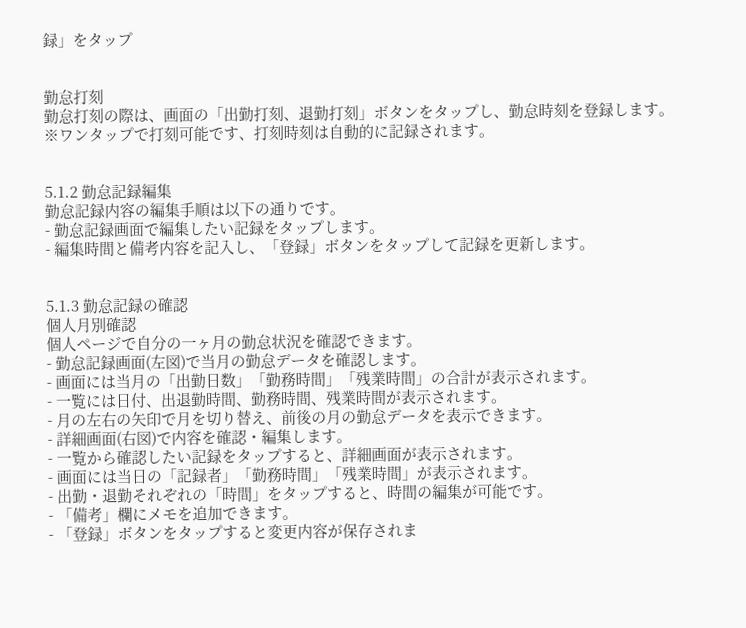録」をタップ


勤怠打刻
勤怠打刻の際は、画面の「出勤打刻、退勤打刻」ボタンをタップし、勤怠時刻を登録します。
※ワンタップで打刻可能です、打刻時刻は自動的に記録されます。


5.1.2 勤怠記録編集
勤怠記録内容の編集手順は以下の通りです。
- 勤怠記録画面で編集したい記録をタップします。
- 編集時間と備考内容を記入し、「登録」ボタンをタップして記録を更新します。


5.1.3 勤怠記録の確認
個人月別確認
個人ページで自分の一ヶ月の勤怠状況を確認できます。
- 勤怠記録画面(左図)で当月の勤怠データを確認します。
- 画面には当月の「出勤日数」「勤務時間」「残業時間」の合計が表示されます。
- 一覧には日付、出退勤時間、勤務時間、残業時間が表示されます。
- 月の左右の矢印で月を切り替え、前後の月の勤怠データを表示できます。
- 詳細画面(右図)で内容を確認・編集します。
- 一覧から確認したい記録をタップすると、詳細画面が表示されます。
- 画面には当日の「記録者」「勤務時間」「残業時間」が表示されます。
- 出勤・退勤それぞれの「時間」をタップすると、時間の編集が可能です。
- 「備考」欄にメモを追加できます。
- 「登録」ボタンをタップすると変更内容が保存されま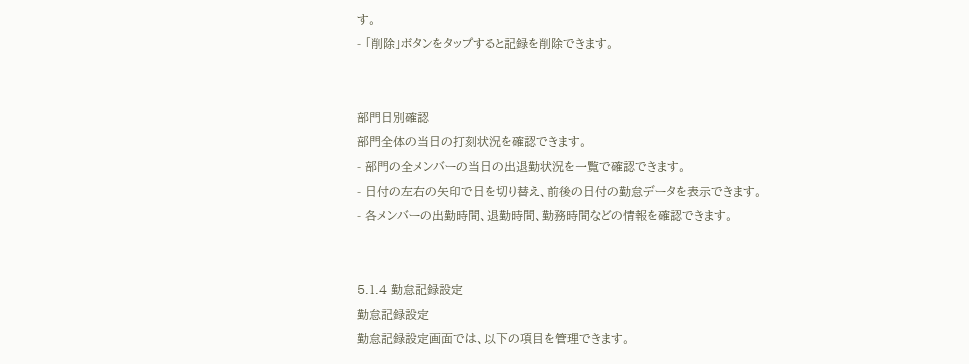す。
- 「削除」ボタンをタップすると記録を削除できます。


部門日別確認
部門全体の当日の打刻状況を確認できます。
- 部門の全メンバーの当日の出退勤状況を一覧で確認できます。
- 日付の左右の矢印で日を切り替え、前後の日付の勤怠データを表示できます。
- 各メンバーの出勤時間、退勤時間、勤務時間などの情報を確認できます。


5.1.4 勤怠記録設定
勤怠記録設定
勤怠記録設定画面では、以下の項目を管理できます。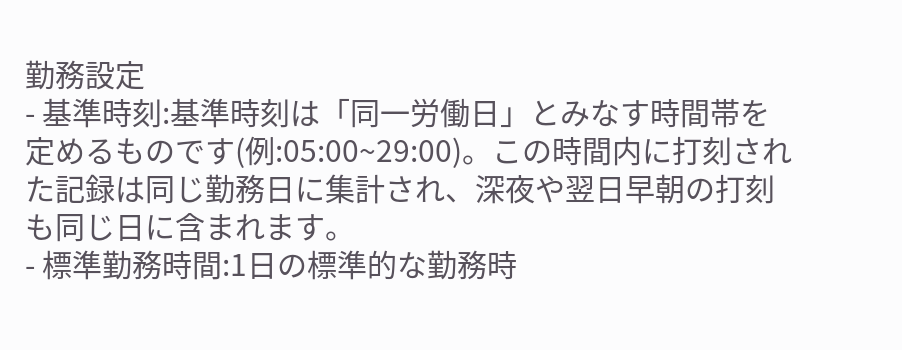勤務設定
- 基準時刻:基準時刻は「同一労働日」とみなす時間帯を定めるものです(例:05:00~29:00)。この時間内に打刻された記録は同じ勤務日に集計され、深夜や翌日早朝の打刻も同じ日に含まれます。
- 標準勤務時間:1日の標準的な勤務時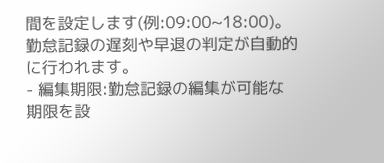間を設定します(例:09:00~18:00)。勤怠記録の遅刻や早退の判定が自動的に行われます。
- 編集期限:勤怠記録の編集が可能な期限を設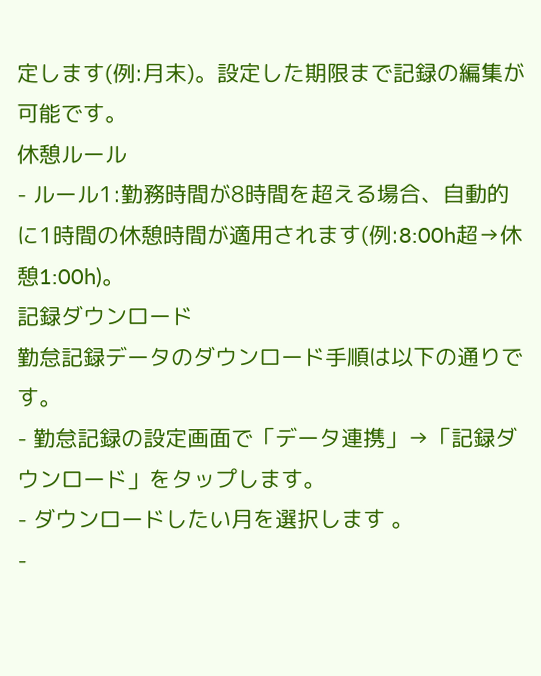定します(例:月末)。設定した期限まで記録の編集が可能です。
休憩ルール
- ルール1:勤務時間が8時間を超える場合、自動的に1時間の休憩時間が適用されます(例:8:00h超→休憩1:00h)。
記録ダウンロード
勤怠記録データのダウンロード手順は以下の通りです。
- 勤怠記録の設定画面で「データ連携」→「記録ダウンロード」をタップします。
- ダウンロードしたい月を選択します 。
-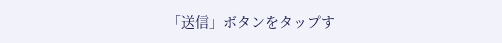「送信」ボタンをタップす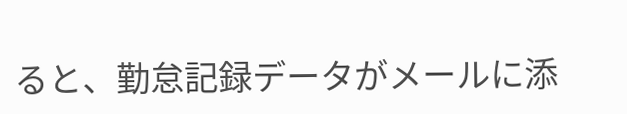ると、勤怠記録データがメールに添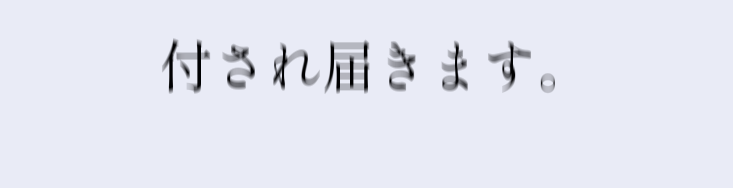付され届きます。